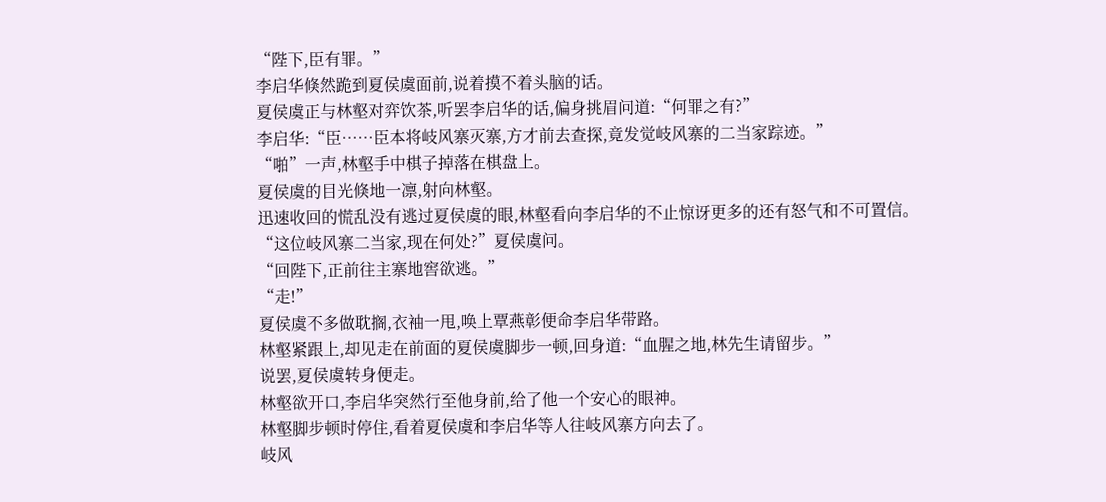“陛下,臣有罪。”
李启华倏然跪到夏侯虞面前,说着摸不着头脑的话。
夏侯虞正与林壑对弈饮茶,听罢李启华的话,偏身挑眉问道:“何罪之有?”
李启华:“臣……臣本将岐风寨灭寨,方才前去查探,竟发觉岐风寨的二当家踪迹。”
“啪”一声,林壑手中棋子掉落在棋盘上。
夏侯虞的目光倏地一凛,射向林壑。
迅速收回的慌乱没有逃过夏侯虞的眼,林壑看向李启华的不止惊讶更多的还有怒气和不可置信。
“这位岐风寨二当家,现在何处?”夏侯虞问。
“回陛下,正前往主寨地窖欲逃。”
“走!”
夏侯虞不多做耽搁,衣袖一甩,唤上覃燕彰便命李启华带路。
林壑紧跟上,却见走在前面的夏侯虞脚步一顿,回身道:“血腥之地,林先生请留步。”
说罢,夏侯虞转身便走。
林壑欲开口,李启华突然行至他身前,给了他一个安心的眼神。
林壑脚步顿时停住,看着夏侯虞和李启华等人往岐风寨方向去了。
岐风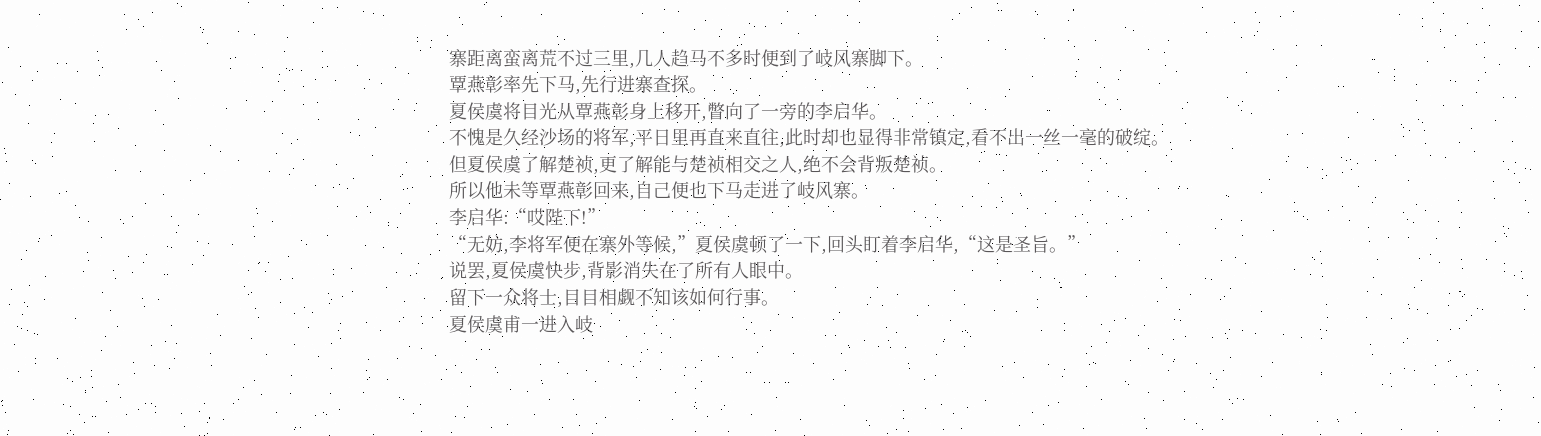寨距离蛮离荒不过三里,几人趋马不多时便到了岐风寨脚下。
覃燕彰率先下马,先行进寨查探。
夏侯虞将目光从覃燕彰身上移开,瞥向了一旁的李启华。
不愧是久经沙场的将军,平日里再直来直往,此时却也显得非常镇定,看不出一丝一毫的破绽。
但夏侯虞了解楚祯,更了解能与楚祯相交之人,绝不会背叛楚祯。
所以他未等覃燕彰回来,自己便也下马走进了岐风寨。
李启华:“哎陛下!”
“无妨,李将军便在寨外等候,”夏侯虞顿了一下,回头盯着李启华,“这是圣旨。”
说罢,夏侯虞快步,背影消失在了所有人眼中。
留下一众将士,目目相觑不知该如何行事。
夏侯虞甫一进入岐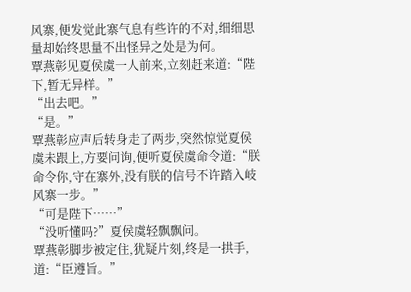风寨,便发觉此寨气息有些许的不对,细细思量却始终思量不出怪异之处是为何。
覃燕彰见夏侯虞一人前来,立刻赶来道:“陛下,暂无异样。”
“出去吧。”
“是。”
覃燕彰应声后转身走了两步,突然惊觉夏侯虞未跟上,方要问询,便听夏侯虞命令道:“朕命令你,守在寨外,没有朕的信号不许踏入岐风寨一步。”
“可是陛下……”
“没听懂吗?”夏侯虞轻飘飘问。
覃燕彰脚步被定住,犹疑片刻,终是一拱手,道:“臣遵旨。”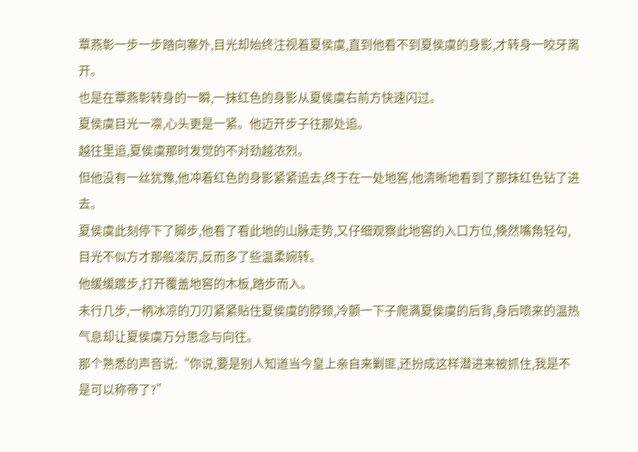覃燕彰一步一步踏向寨外,目光却始终注视着夏侯虞,直到他看不到夏侯虞的身影,才转身一咬牙离开。
也是在覃燕彰转身的一瞬,一抹红色的身影从夏侯虞右前方快速闪过。
夏侯虞目光一凛,心头更是一紧。他迈开步子往那处追。
越往里追,夏侯虞那时发觉的不对劲越浓烈。
但他没有一丝犹豫,他冲着红色的身影紧紧追去,终于在一处地窖,他清晰地看到了那抹红色钻了进去。
夏侯虞此刻停下了脚步,他看了看此地的山脉走势,又仔细观察此地窖的入口方位,倏然嘴角轻勾,目光不似方才那般凌厉,反而多了些温柔婉转。
他缓缓踱步,打开覆盖地窖的木板,踏步而入。
未行几步,一柄冰凉的刀刃紧紧贴住夏侯虞的脖颈,冷颤一下子爬满夏侯虞的后背,身后喷来的温热气息却让夏侯虞万分思念与向往。
那个熟悉的声音说:“你说,要是别人知道当今皇上亲自来剿匪,还扮成这样潜进来被抓住,我是不是可以称帝了?”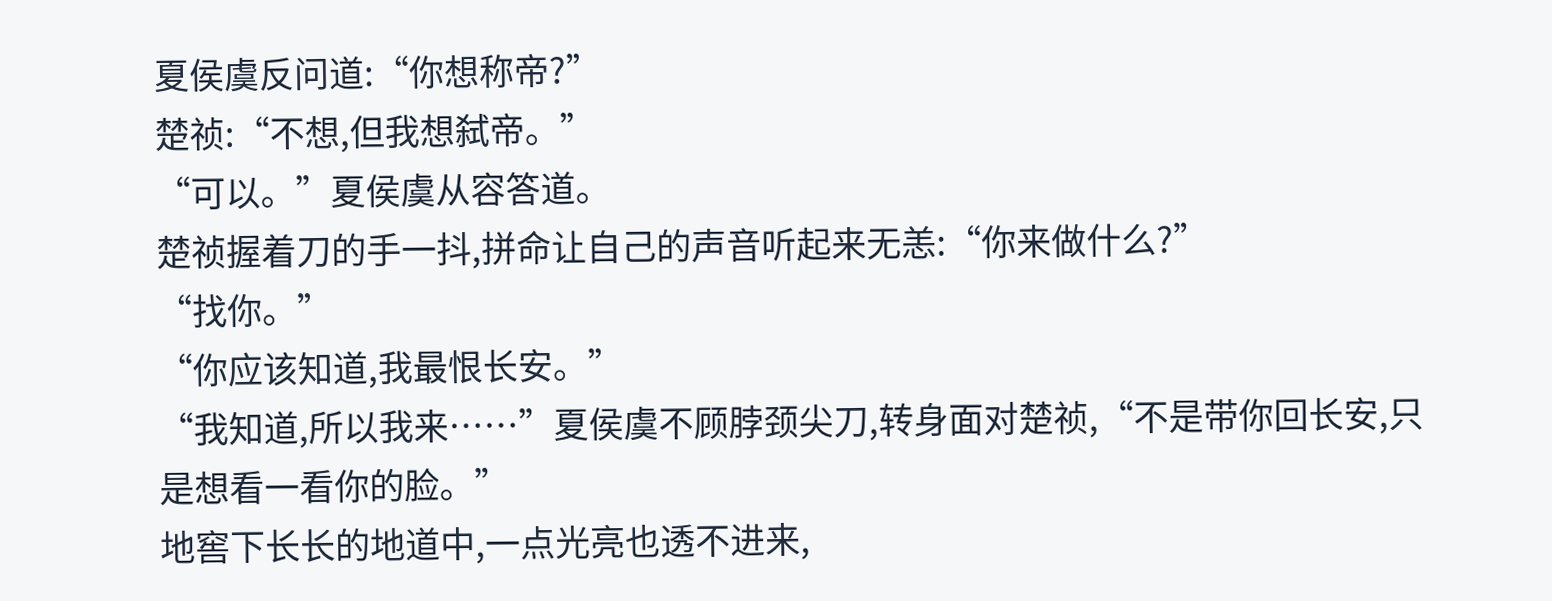夏侯虞反问道:“你想称帝?”
楚祯:“不想,但我想弑帝。”
“可以。”夏侯虞从容答道。
楚祯握着刀的手一抖,拼命让自己的声音听起来无恙:“你来做什么?”
“找你。”
“你应该知道,我最恨长安。”
“我知道,所以我来……”夏侯虞不顾脖颈尖刀,转身面对楚祯,“不是带你回长安,只是想看一看你的脸。”
地窖下长长的地道中,一点光亮也透不进来,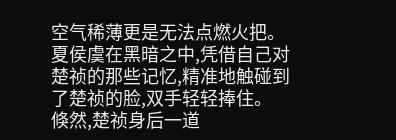空气稀薄更是无法点燃火把。
夏侯虞在黑暗之中,凭借自己对楚祯的那些记忆,精准地触碰到了楚祯的脸,双手轻轻捧住。
倏然,楚祯身后一道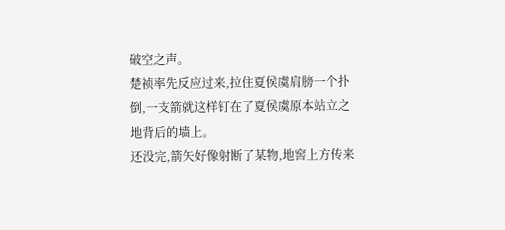破空之声。
楚祯率先反应过来,拉住夏侯虞肩膀一个扑倒,一支箭就这样钉在了夏侯虞原本站立之地背后的墙上。
还没完,箭矢好像射断了某物,地窖上方传来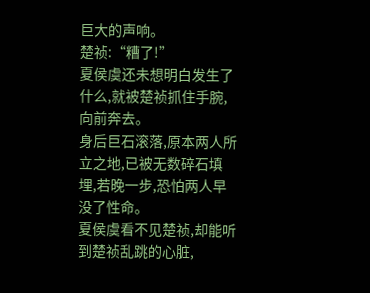巨大的声响。
楚祯:“糟了!”
夏侯虞还未想明白发生了什么,就被楚祯抓住手腕,向前奔去。
身后巨石滚落,原本两人所立之地,已被无数碎石填埋,若晚一步,恐怕两人早没了性命。
夏侯虞看不见楚祯,却能听到楚祯乱跳的心脏,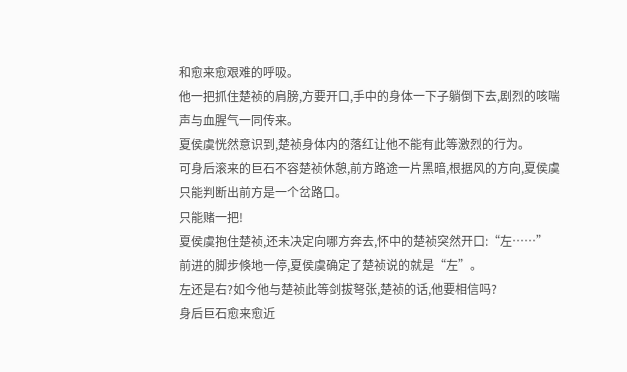和愈来愈艰难的呼吸。
他一把抓住楚祯的肩膀,方要开口,手中的身体一下子躺倒下去,剧烈的咳喘声与血腥气一同传来。
夏侯虞恍然意识到,楚祯身体内的落红让他不能有此等激烈的行为。
可身后滚来的巨石不容楚祯休憩,前方路途一片黑暗,根据风的方向,夏侯虞只能判断出前方是一个岔路口。
只能赌一把!
夏侯虞抱住楚祯,还未决定向哪方奔去,怀中的楚祯突然开口:“左……”
前进的脚步倏地一停,夏侯虞确定了楚祯说的就是“左”。
左还是右?如今他与楚祯此等剑拔弩张,楚祯的话,他要相信吗?
身后巨石愈来愈近